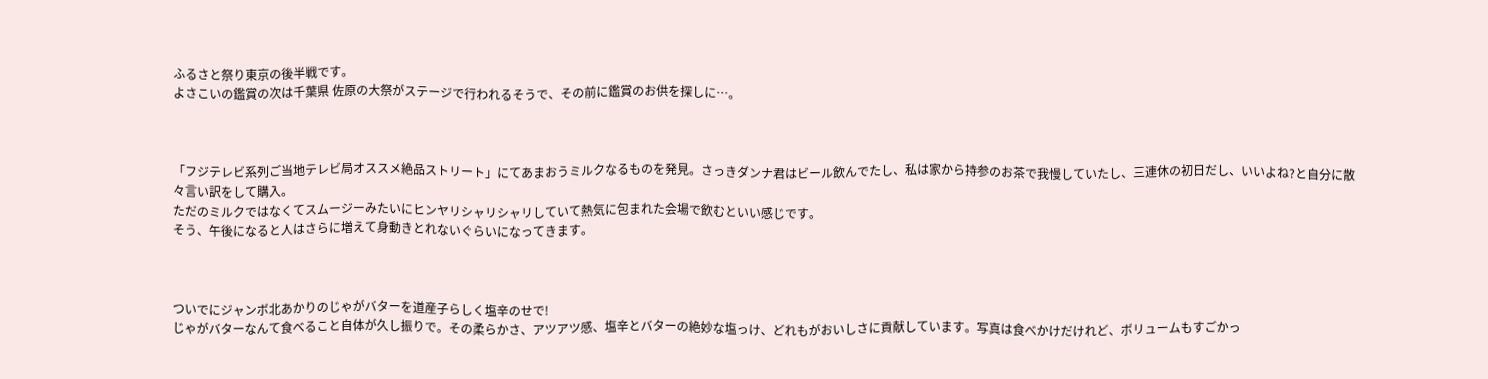ふるさと祭り東京の後半戦です。
よさこいの鑑賞の次は千葉県 佐原の大祭がステージで行われるそうで、その前に鑑賞のお供を探しに…。



「フジテレビ系列ご当地テレビ局オススメ絶品ストリート」にてあまおうミルクなるものを発見。さっきダンナ君はビール飲んでたし、私は家から持参のお茶で我慢していたし、三連休の初日だし、いいよね?と自分に散々言い訳をして購入。
ただのミルクではなくてスムージーみたいにヒンヤリシャリシャリしていて熱気に包まれた会場で飲むといい感じです。
そう、午後になると人はさらに増えて身動きとれないぐらいになってきます。



ついでにジャンボ北あかりのじゃがバターを道産子らしく塩辛のせで!
じゃがバターなんて食べること自体が久し振りで。その柔らかさ、アツアツ感、塩辛とバターの絶妙な塩っけ、どれもがおいしさに貢献しています。写真は食べかけだけれど、ボリュームもすごかっ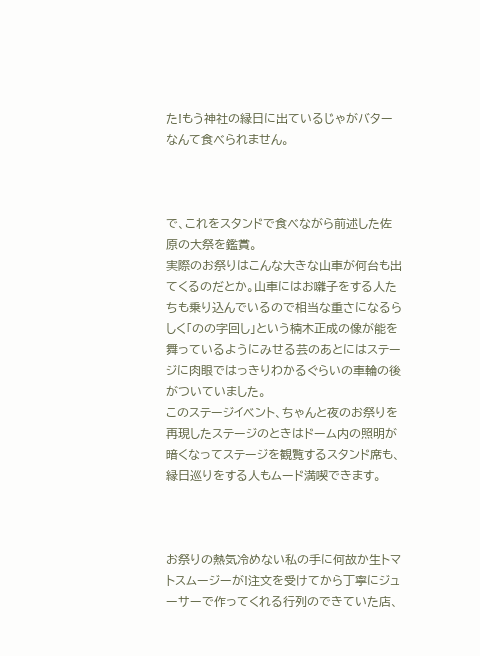た!もう神社の縁日に出ているじゃがバターなんて食べられません。



で、これをスタンドで食べながら前述した佐原の大祭を鑑賞。
実際のお祭りはこんな大きな山車が何台も出てくるのだとか。山車にはお囃子をする人たちも乗り込んでいるので相当な重さになるらしく「のの字回し」という楠木正成の像が能を舞っているようにみせる芸のあとにはステージに肉眼ではっきりわかるぐらいの車輪の後がついていました。
このステージイベント、ちゃんと夜のお祭りを再現したステージのときはドーム内の照明が暗くなってステージを観覧するスタンド席も、縁日巡りをする人もムード満喫できます。



お祭りの熱気冷めない私の手に何故か生トマトスムージーが!注文を受けてから丁寧にジューサーで作ってくれる行列のできていた店、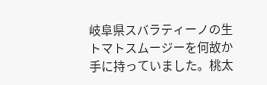岐阜県スバラティーノの生トマトスムージーを何故か手に持っていました。桃太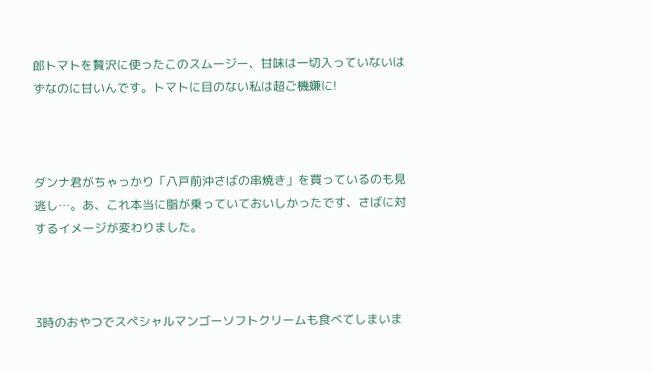郎トマトを贅沢に使ったこのスムージー、甘味は一切入っていないはずなのに甘いんです。トマトに目のない私は超ご機嫌に!



ダンナ君がちゃっかり「八戸前沖さばの串焼き」を買っているのも見逃し…。あ、これ本当に脂が乗っていておいしかったです、さばに対するイメージが変わりました。



3時のおやつでスペシャルマンゴーソフトクリームも食べてしまいま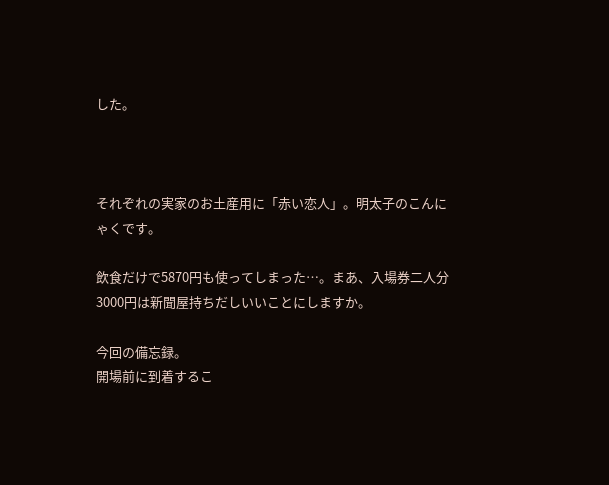した。



それぞれの実家のお土産用に「赤い恋人」。明太子のこんにゃくです。

飲食だけで5870円も使ってしまった…。まあ、入場券二人分3000円は新聞屋持ちだしいいことにしますか。

今回の備忘録。
開場前に到着するこ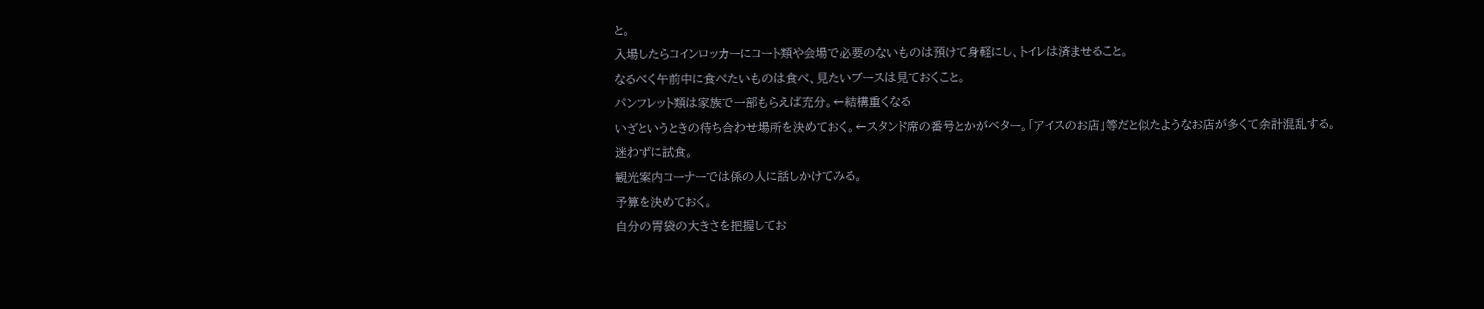と。
入場したらコインロッカーにコート類や会場で必要のないものは預けて身軽にし、トイレは済ませること。
なるべく午前中に食べたいものは食べ、見たいブースは見ておくこと。
パンフレット類は家族で一部もらえば充分。←結構重くなる
いざというときの待ち合わせ場所を決めておく。←スタンド席の番号とかがベター。「アイスのお店」等だと似たようなお店が多くて余計混乱する。
迷わずに試食。
観光案内コーナーでは係の人に話しかけてみる。
予算を決めておく。
自分の胃袋の大きさを把握してお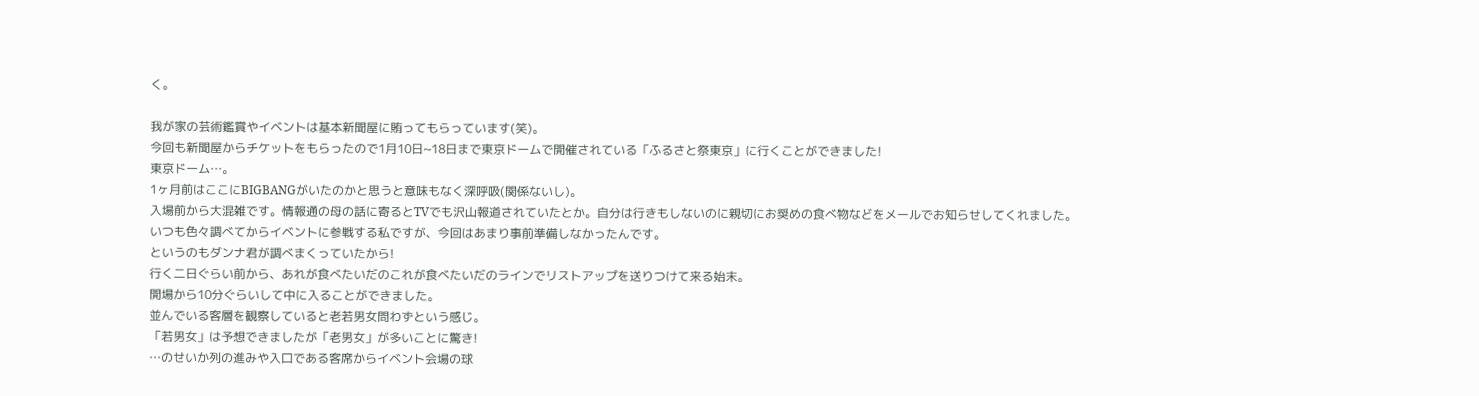く。

我が家の芸術鑑賞やイベントは基本新聞屋に賄ってもらっています(笑)。
今回も新聞屋からチケットをもらったので1月10日~18日まで東京ドームで開催されている「ふるさと祭東京」に行くことができました!
東京ドーム…。
1ヶ月前はここにBIGBANGがいたのかと思うと意味もなく深呼吸(関係ないし)。
入場前から大混雑です。情報通の母の話に寄るとTVでも沢山報道されていたとか。自分は行きもしないのに親切にお奨めの食べ物などをメールでお知らせしてくれました。
いつも色々調べてからイベントに参戦する私ですが、今回はあまり事前準備しなかったんです。
というのもダンナ君が調べまくっていたから!
行く二日ぐらい前から、あれが食べたいだのこれが食べたいだのラインでリストアップを送りつけて来る始末。
開場から10分ぐらいして中に入ることができました。
並んでいる客層を観察していると老若男女問わずという感じ。
「若男女」は予想できましたが「老男女」が多いことに驚き!
…のせいか列の進みや入口である客席からイベント会場の球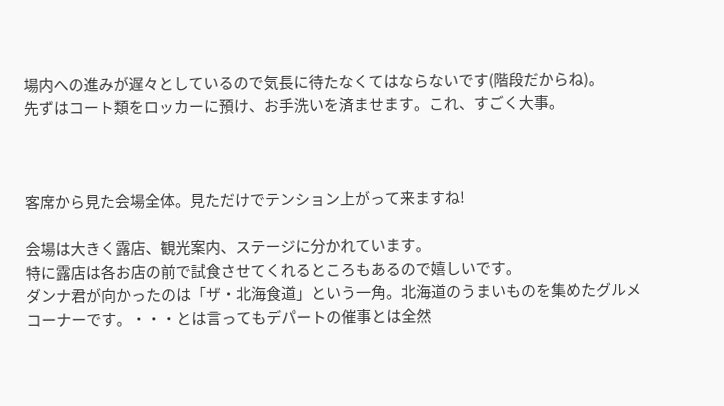場内への進みが遅々としているので気長に待たなくてはならないです(階段だからね)。
先ずはコート類をロッカーに預け、お手洗いを済ませます。これ、すごく大事。



客席から見た会場全体。見ただけでテンション上がって来ますね!

会場は大きく露店、観光案内、ステージに分かれています。
特に露店は各お店の前で試食させてくれるところもあるので嬉しいです。
ダンナ君が向かったのは「ザ・北海食道」という一角。北海道のうまいものを集めたグルメコーナーです。・・・とは言ってもデパートの催事とは全然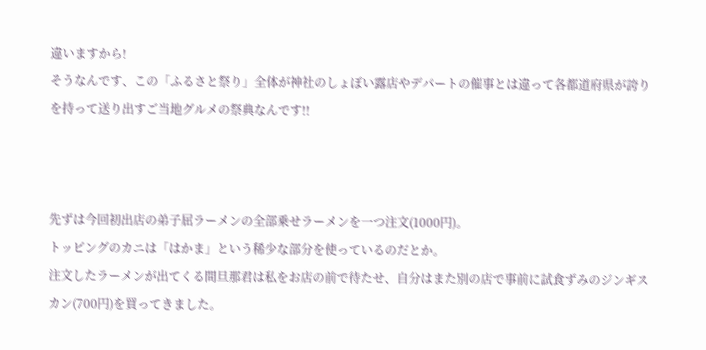違いますから!
そうなんです、この「ふるさと祭り」全体が神社のしょぼい露店やデパートの催事とは違って各都道府県が誇りを持って送り出すご当地グルメの祭典なんです!!



先ずは今回初出店の弟子屈ラーメンの全部乗せラーメンを一つ注文(1000円)。
トッピングのカニは「はかま」という稀少な部分を使っているのだとか。
注文したラーメンが出てくる間旦那君は私をお店の前で待たせ、自分はまた別の店で事前に試食ずみのジンギスカン(700円)を買ってきました。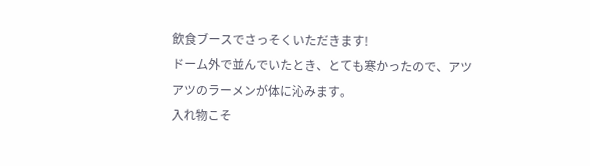飲食ブースでさっそくいただきます!
ドーム外で並んでいたとき、とても寒かったので、アツアツのラーメンが体に沁みます。
入れ物こそ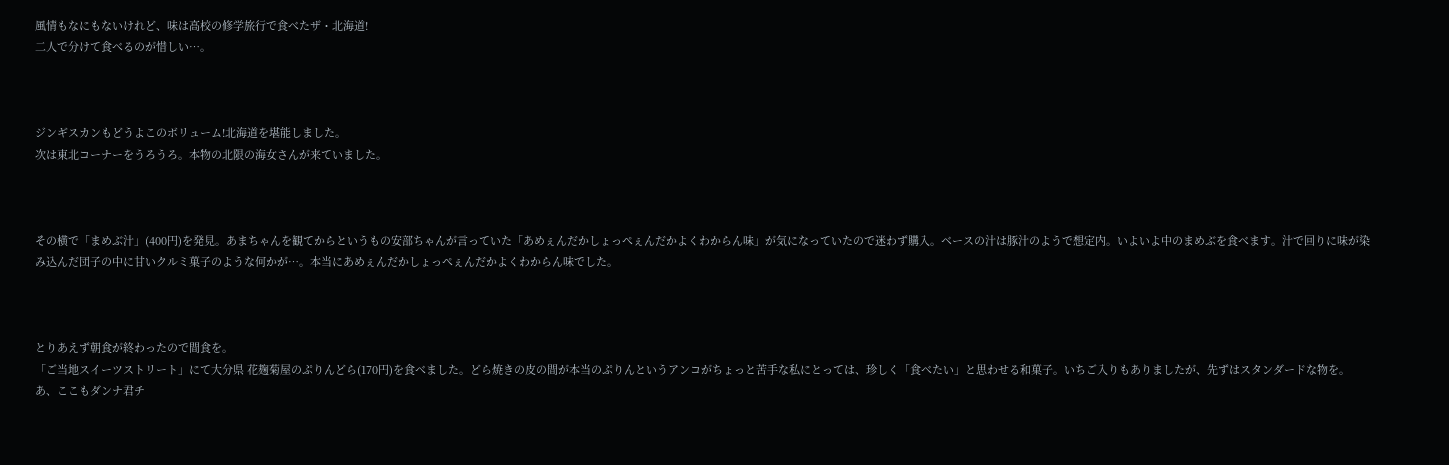風情もなにもないけれど、味は高校の修学旅行で食べたザ・北海道!
二人で分けて食べるのが惜しい…。



ジンギスカンもどうよこのボリューム!北海道を堪能しました。
次は東北コーナーをうろうろ。本物の北限の海女さんが来ていました。



その横で「まめぶ汁」(400円)を発見。あまちゃんを観てからというもの安部ちゃんが言っていた「あめぇんだかしょっぺぇんだかよくわからん味」が気になっていたので迷わず購入。ベースの汁は豚汁のようで想定内。いよいよ中のまめぶを食べます。汁で回りに味が染み込んだ団子の中に甘いクルミ菓子のような何かが…。本当にあめぇんだかしょっぺぇんだかよくわからん味でした。



とりあえず朝食が終わったので間食を。
「ご当地スイーツストリート」にて大分県 花麹菊屋のぷりんどら(170円)を食べました。どら焼きの皮の間が本当のぷりんというアンコがちょっと苦手な私にとっては、珍しく「食べたい」と思わせる和菓子。いちご入りもありましたが、先ずはスタンダードな物を。
あ、ここもダンナ君チ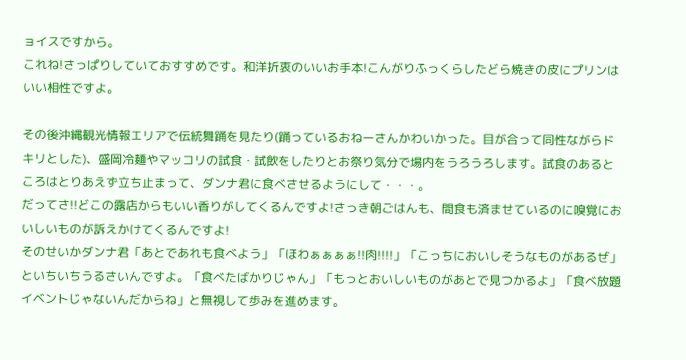ョイスですから。
これね!さっぱりしていておすすめです。和洋折衷のいいお手本!こんがりふっくらしたどら焼きの皮にプリンはいい相性ですよ。

その後沖縄観光情報エリアで伝統舞踊を見たり(踊っているおねーさんかわいかった。目が合って同性ながらドキリとした)、盛岡冷麺やマッコリの試食・試飲をしたりとお祭り気分で場内をうろうろします。試食のあるところはとりあえず立ち止まって、ダンナ君に食べさせるようにして・・・。
だってさ!!どこの露店からもいい香りがしてくるんですよ!さっき朝ごはんも、間食も済ませているのに嗅覚においしいものが訴えかけてくるんですよ!
そのせいかダンナ君「あとであれも食べよう」「ほわぁぁぁぁ!!肉!!!!」「こっちにおいしそうなものがあるぜ」といちいちうるさいんですよ。「食べたばかりじゃん」「もっとおいしいものがあとで見つかるよ」「食べ放題イベントじゃないんだからね」と無視して歩みを進めます。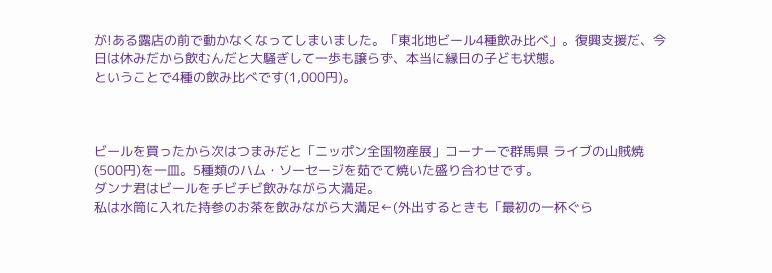が!ある露店の前で動かなくなってしまいました。「東北地ビール4種飲み比べ」。復興支援だ、今日は休みだから飲むんだと大騒ぎして一歩も譲らず、本当に縁日の子ども状態。
ということで4種の飲み比べです(1,000円)。



ビールを買ったから次はつまみだと「ニッポン全国物産展」コーナーで群馬県 ライブの山賊焼(500円)を一皿。5種類のハム・ソーセージを茹でて焼いた盛り合わせです。
ダンナ君はビールをチビチビ飲みながら大満足。
私は水筒に入れた持参のお茶を飲みながら大満足←(外出するときも「最初の一杯ぐら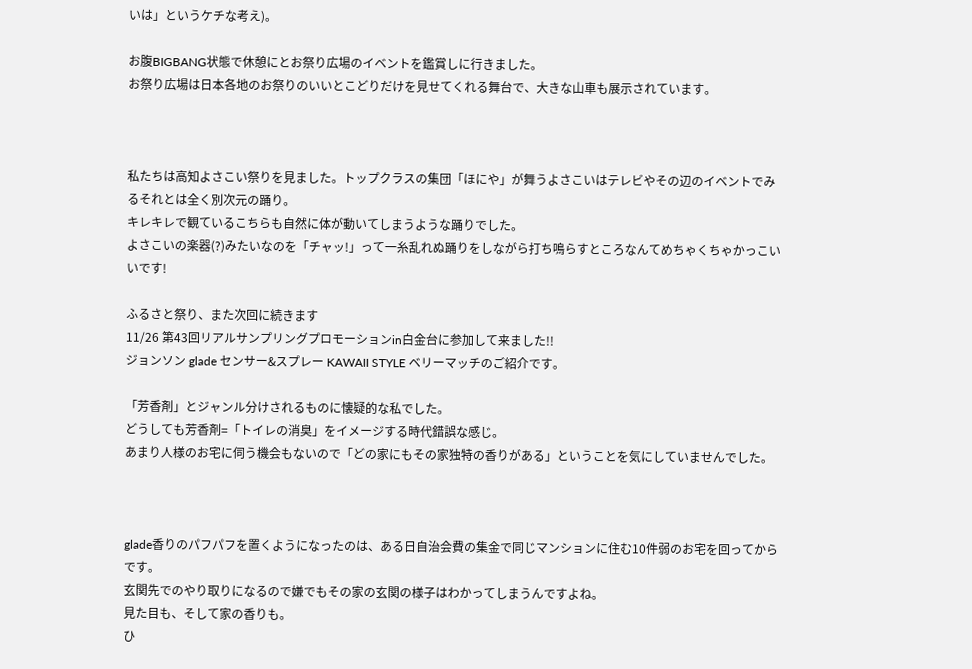いは」というケチな考え)。

お腹BIGBANG状態で休憩にとお祭り広場のイベントを鑑賞しに行きました。
お祭り広場は日本各地のお祭りのいいとこどりだけを見せてくれる舞台で、大きな山車も展示されています。



私たちは高知よさこい祭りを見ました。トップクラスの集団「ほにや」が舞うよさこいはテレビやその辺のイベントでみるそれとは全く別次元の踊り。
キレキレで観ているこちらも自然に体が動いてしまうような踊りでした。
よさこいの楽器(?)みたいなのを「チャッ!」って一糸乱れぬ踊りをしながら打ち鳴らすところなんてめちゃくちゃかっこいいです!

ふるさと祭り、また次回に続きます
11/26 第43回リアルサンプリングプロモーションin白金台に参加して来ました!!
ジョンソン glade センサー&スプレー KAWAII STYLE ベリーマッチのご紹介です。

「芳香剤」とジャンル分けされるものに懐疑的な私でした。
どうしても芳香剤=「トイレの消臭」をイメージする時代錯誤な感じ。
あまり人様のお宅に伺う機会もないので「どの家にもその家独特の香りがある」ということを気にしていませんでした。



glade香りのパフパフを置くようになったのは、ある日自治会費の集金で同じマンションに住む10件弱のお宅を回ってからです。
玄関先でのやり取りになるので嫌でもその家の玄関の様子はわかってしまうんですよね。
見た目も、そして家の香りも。
ひ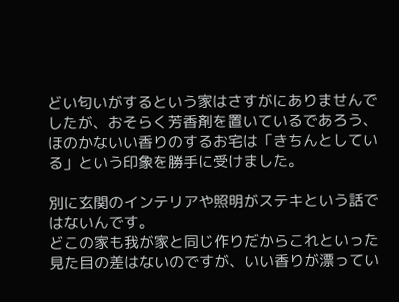どい匂いがするという家はさすがにありませんでしたが、おそらく芳香剤を置いているであろう、ほのかないい香りのするお宅は「きちんとしている」という印象を勝手に受けました。

別に玄関のインテリアや照明がステキという話ではないんです。
どこの家も我が家と同じ作りだからこれといった見た目の差はないのですが、いい香りが漂ってい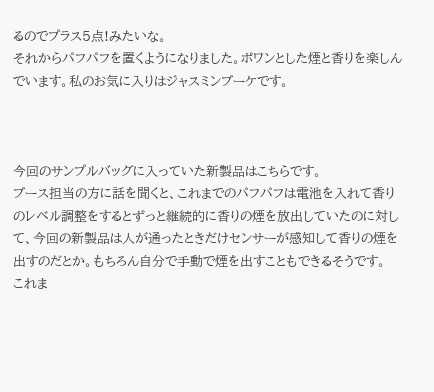るのでプラス5点!みたいな。
それからパフパフを置くようになりました。ポワンとした煙と香りを楽しんでいます。私のお気に入りはジャスミンブーケです。



今回のサンプルバッグに入っていた新製品はこちらです。
ブース担当の方に話を聞くと、これまでのパフパフは電池を入れて香りのレベル調整をするとずっと継続的に香りの煙を放出していたのに対して、今回の新製品は人が通ったときだけセンサーが感知して香りの煙を出すのだとか。もちろん自分で手動で煙を出すこともできるそうです。
これま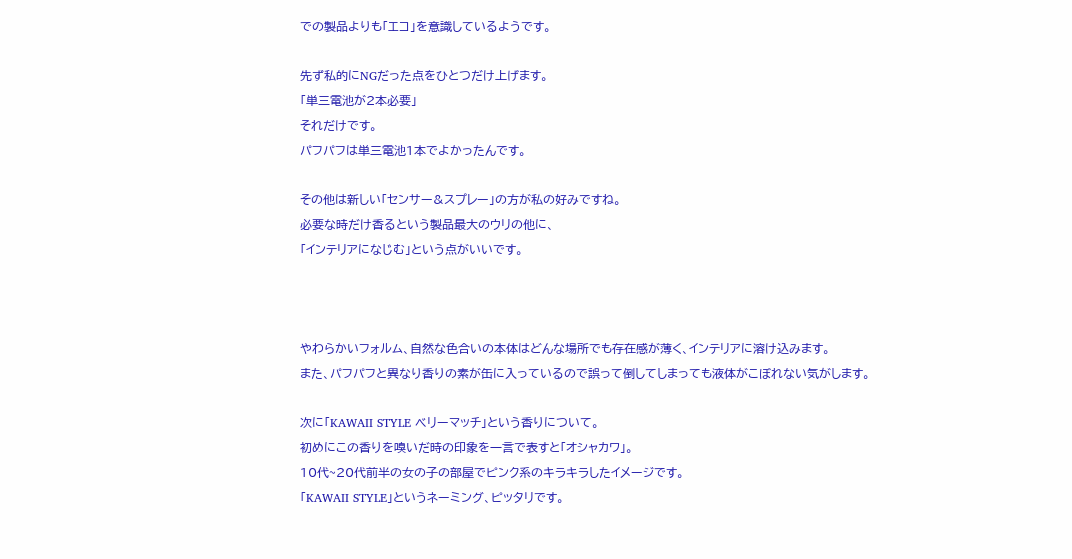での製品よりも「エコ」を意識しているようです。

先ず私的にNGだった点をひとつだけ上げます。
「単三電池が2本必要」
それだけです。
パフパフは単三電池1本でよかったんです。

その他は新しい「センサー&スプレー」の方が私の好みですね。
必要な時だけ香るという製品最大のウリの他に、
「インテリアになじむ」という点がいいです。



やわらかいフォルム、自然な色合いの本体はどんな場所でも存在感が薄く、インテリアに溶け込みます。
また、パフパフと異なり香りの素が缶に入っているので誤って倒してしまっても液体がこぼれない気がします。

次に「KAWAII STYLE ベリーマッチ」という香りについて。
初めにこの香りを嗅いだ時の印象を一言で表すと「オシャカワ」。
10代~20代前半の女の子の部屋でピンク系のキラキラしたイメージです。
「KAWAII STYLE」というネーミング、ピッタリです。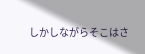しかしながらそこはさ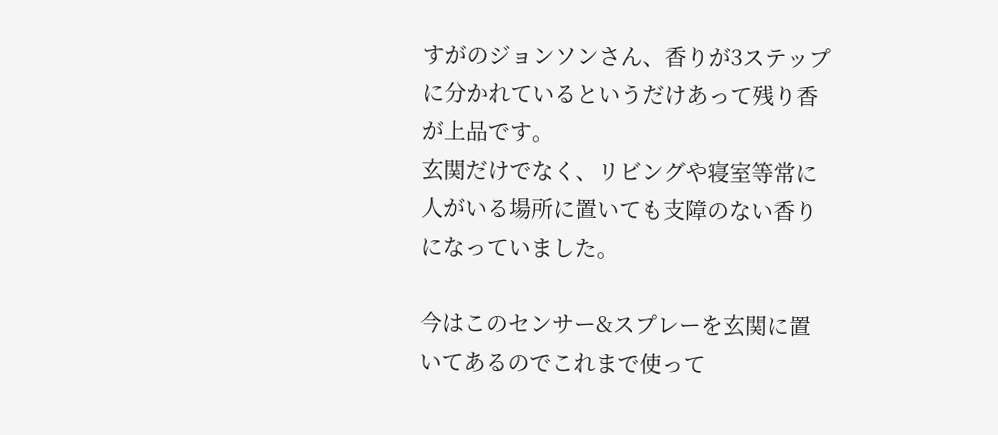すがのジョンソンさん、香りが3ステップに分かれているというだけあって残り香が上品です。
玄関だけでなく、リビングや寝室等常に人がいる場所に置いても支障のない香りになっていました。

今はこのセンサー&スプレーを玄関に置いてあるのでこれまで使って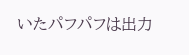いたパフパフは出力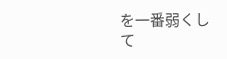を一番弱くして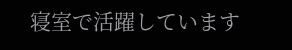寝室で活躍しています